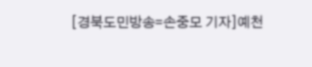[경북도민방송=손중모 기자]예천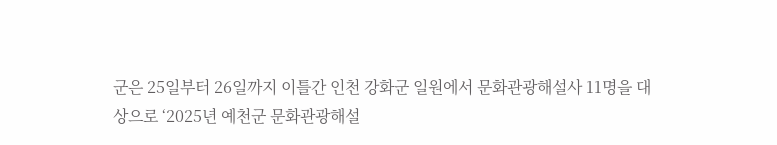군은 25일부터 26일까지 이틀간 인천 강화군 일원에서 문화관광해설사 11명을 대상으로 ‘2025년 예천군 문화관광해설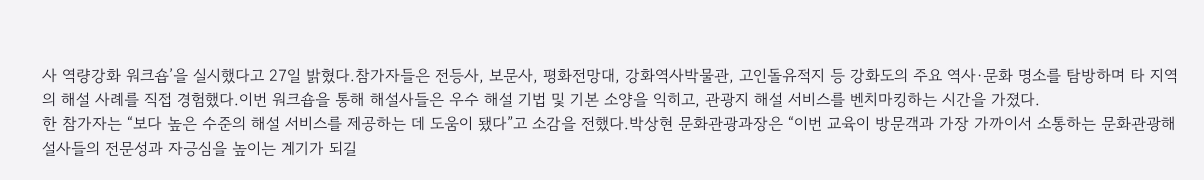사 역량강화 워크숍’을 실시했다고 27일 밝혔다.참가자들은 전등사, 보문사, 평화전망대, 강화역사박물관, 고인돌유적지 등 강화도의 주요 역사·문화 명소를 탐방하며 타 지역의 해설 사례를 직접 경험했다.이번 워크숍을 통해 해설사들은 우수 해설 기법 및 기본 소양을 익히고, 관광지 해설 서비스를 벤치마킹하는 시간을 가졌다.
한 참가자는 “보다 높은 수준의 해설 서비스를 제공하는 데 도움이 됐다”고 소감을 전했다.박상현 문화관광과장은 “이번 교육이 방문객과 가장 가까이서 소통하는 문화관광해설사들의 전문성과 자긍심을 높이는 계기가 되길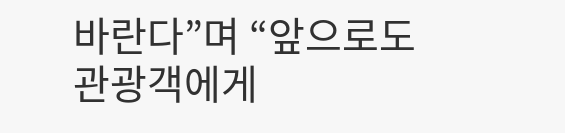바란다”며 “앞으로도 관광객에게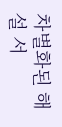차별화된 해설 서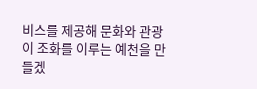비스를 제공해 문화와 관광이 조화를 이루는 예천을 만들겠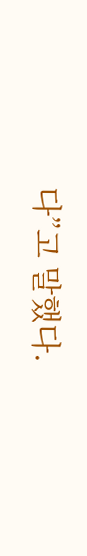다”고 말했다.